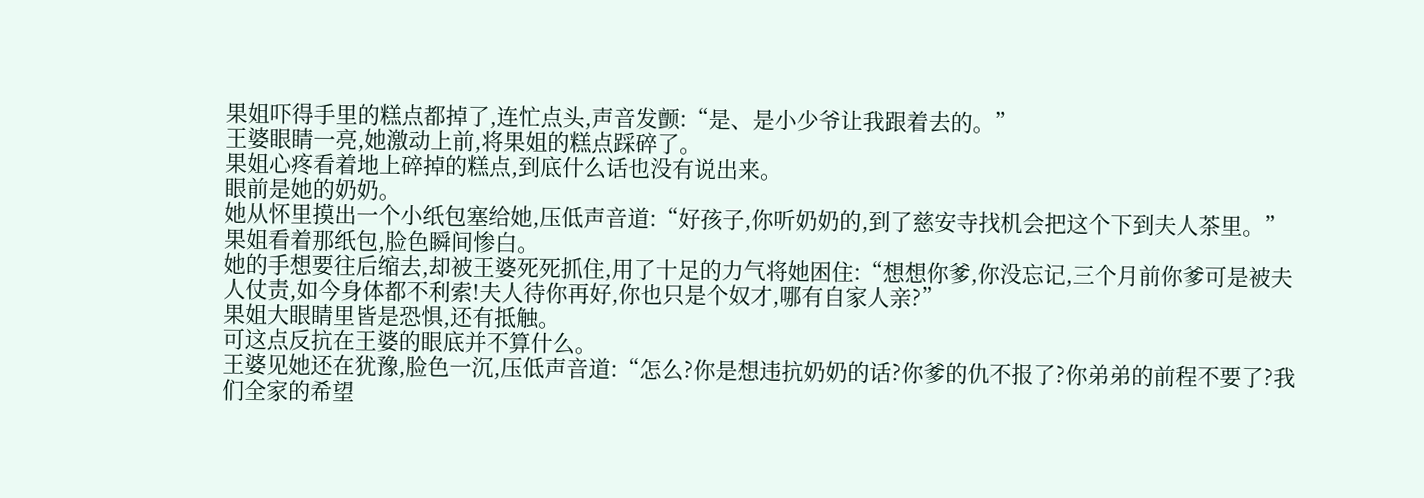果姐吓得手里的糕点都掉了,连忙点头,声音发颤:“是、是小少爷让我跟着去的。”
王婆眼睛一亮,她激动上前,将果姐的糕点踩碎了。
果姐心疼看着地上碎掉的糕点,到底什么话也没有说出来。
眼前是她的奶奶。
她从怀里摸出一个小纸包塞给她,压低声音道:“好孩子,你听奶奶的,到了慈安寺找机会把这个下到夫人茶里。”
果姐看着那纸包,脸色瞬间惨白。
她的手想要往后缩去,却被王婆死死抓住,用了十足的力气将她困住:“想想你爹,你没忘记,三个月前你爹可是被夫人仗责,如今身体都不利索!夫人待你再好,你也只是个奴才,哪有自家人亲?”
果姐大眼睛里皆是恐惧,还有抵触。
可这点反抗在王婆的眼底并不算什么。
王婆见她还在犹豫,脸色一沉,压低声音道:“怎么?你是想违抗奶奶的话?你爹的仇不报了?你弟弟的前程不要了?我们全家的希望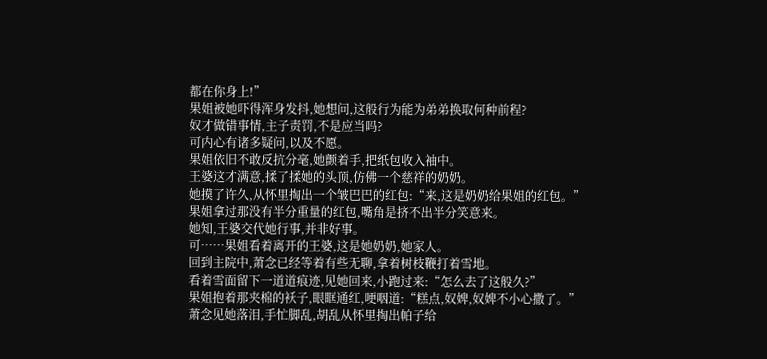都在你身上!”
果姐被她吓得浑身发抖,她想问,这般行为能为弟弟换取何种前程?
奴才做错事情,主子责罚,不是应当吗?
可内心有诸多疑问,以及不愿。
果姐依旧不敢反抗分毫,她颤着手,把纸包收入袖中。
王婆这才满意,揉了揉她的头顶,仿佛一个慈祥的奶奶。
她摸了许久,从怀里掏出一个皱巴巴的红包:“来,这是奶奶给果姐的红包。”
果姐拿过那没有半分重量的红包,嘴角是挤不出半分笑意来。
她知,王婆交代她行事,并非好事。
可……果姐看着离开的王婆,这是她奶奶,她家人。
回到主院中,萧念已经等着有些无聊,拿着树枝鞭打着雪地。
看着雪面留下一道道痕迹,见她回来,小跑过来:“怎么去了这般久?”
果姐抱着那夹棉的袄子,眼眶通红,哽咽道:“糕点,奴婢,奴婢不小心撒了。”
萧念见她落泪,手忙脚乱,胡乱从怀里掏出帕子给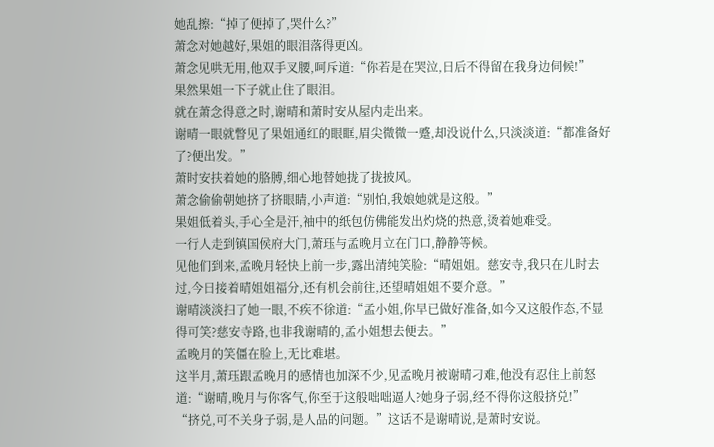她乱擦:“掉了便掉了,哭什么?”
萧念对她越好,果姐的眼泪落得更凶。
萧念见哄无用,他双手叉腰,呵斥道:“你若是在哭泣,日后不得留在我身边伺候!”
果然果姐一下子就止住了眼泪。
就在萧念得意之时,谢晴和萧时安从屋内走出来。
谢晴一眼就瞥见了果姐通红的眼眶,眉尖微微一蹙,却没说什么,只淡淡道:“都准备好了?便出发。”
萧时安扶着她的胳膊,细心地替她拢了拢披风。
萧念偷偷朝她挤了挤眼睛,小声道:“别怕,我娘她就是这般。”
果姐低着头,手心全是汗,袖中的纸包仿佛能发出灼烧的热意,烫着她难受。
一行人走到镇国侯府大门,萧珏与孟晚月立在门口,静静等候。
见他们到来,孟晚月轻快上前一步,露出清纯笑脸:“晴姐姐。慈安寺,我只在儿时去过,今日接着晴姐姐福分,还有机会前往,还望晴姐姐不要介意。”
谢晴淡淡扫了她一眼,不疾不徐道:“孟小姐,你早已做好准备,如今又这般作态,不显得可笑?慈安寺路,也非我谢晴的,孟小姐想去便去。”
孟晚月的笑僵在脸上,无比难堪。
这半月,萧珏跟孟晚月的感情也加深不少,见孟晚月被谢晴刁难,他没有忍住上前怒道:“谢晴,晚月与你客气,你至于这般咄咄逼人?她身子弱,经不得你这般挤兑!”
“挤兑,可不关身子弱,是人品的问题。”这话不是谢晴说,是萧时安说。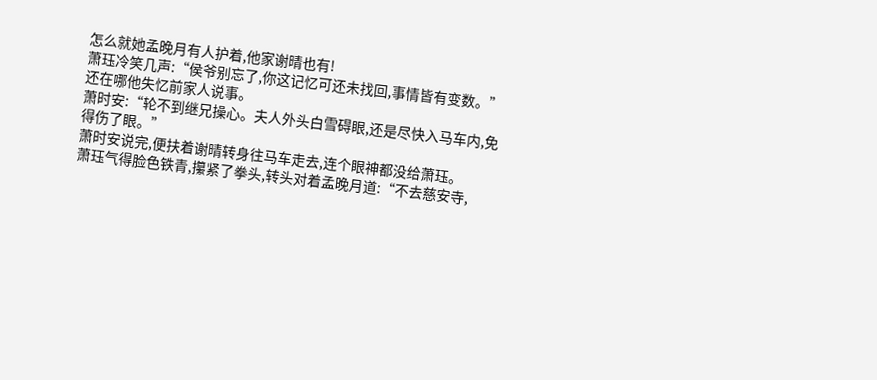怎么就她孟晚月有人护着,他家谢晴也有!
萧珏冷笑几声:“侯爷别忘了,你这记忆可还未找回,事情皆有变数。”
还在哪他失忆前家人说事。
萧时安:“轮不到继兄操心。夫人外头白雪碍眼,还是尽快入马车内,免得伤了眼。”
萧时安说完,便扶着谢晴转身往马车走去,连个眼神都没给萧珏。
萧珏气得脸色铁青,攥紧了拳头,转头对着孟晚月道:“不去慈安寺,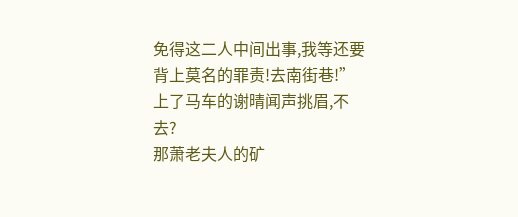免得这二人中间出事,我等还要背上莫名的罪责!去南街巷!”
上了马车的谢晴闻声挑眉,不去?
那萧老夫人的矿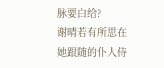脉要白给?
谢晴若有所思在她跟随的仆人侍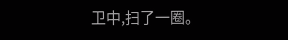卫中,扫了一圈。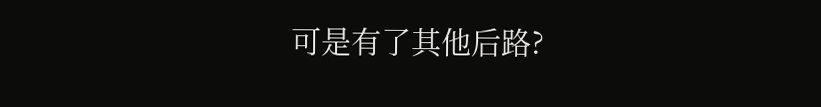可是有了其他后路?